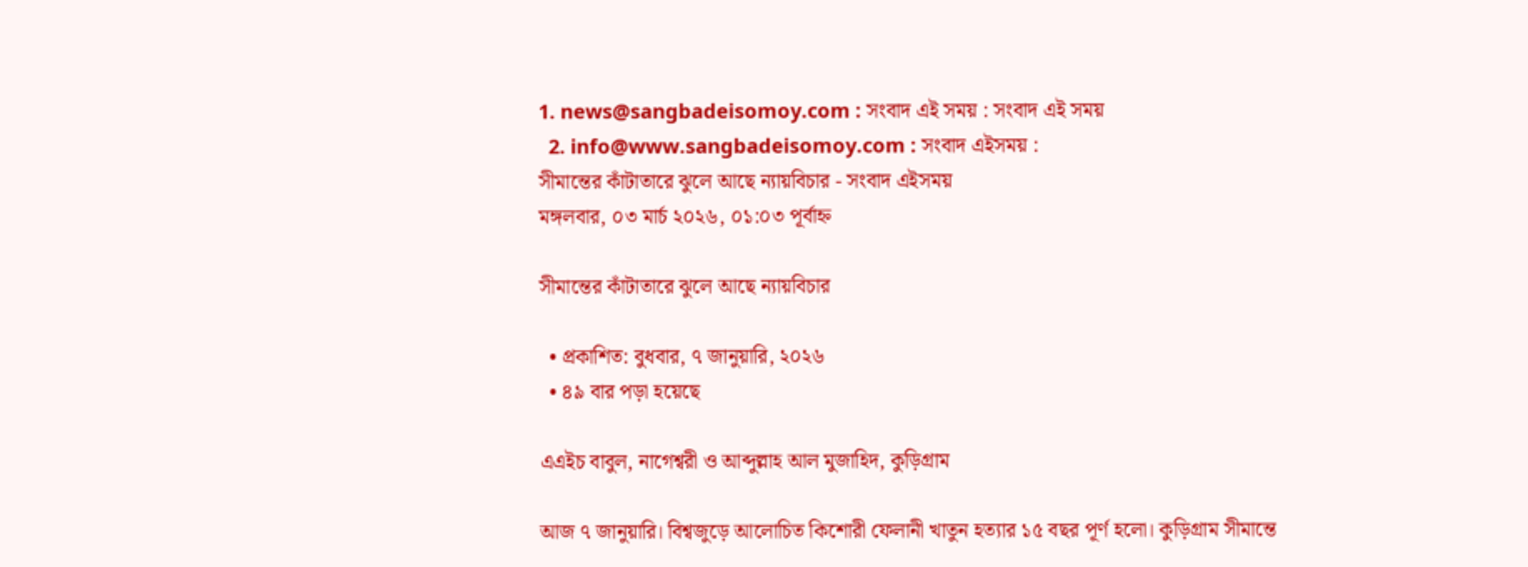1. news@sangbadeisomoy.com : সংবাদ এই সময় : সংবাদ এই সময়
  2. info@www.sangbadeisomoy.com : সংবাদ এইসময় :
সীমান্তের কাঁটাতারে ঝুলে আছে ন্যায়বিচার - সংবাদ এইসময়
মঙ্গলবার, ০৩ মার্চ ২০২৬, ০১:০৩ পূর্বাহ্ন

সীমান্তের কাঁটাতারে ঝুলে আছে ন্যায়বিচার

  • প্রকাশিত: বুধবার, ৭ জানুয়ারি, ২০২৬
  • ৪৯ বার পড়া হয়েছে

এএইচ বাবুল, নাগেশ্বরী ও আব্দুল্লাহ আল মুজাহিদ, কুড়িগ্রাম

আজ ৭ জানুয়ারি। বিশ্বজুড়ে আলোচিত কিশোরী ফেলানী খাতুন হত্যার ১৫ বছর পূর্ণ হলো। কুড়িগ্রাম সীমান্তে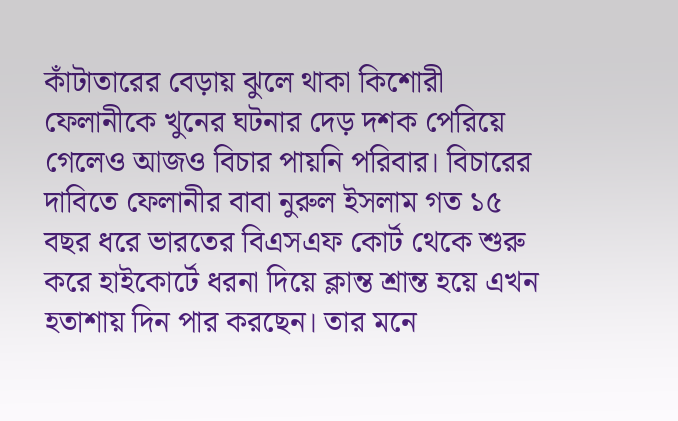কাঁটাতারের বেড়ায় ঝুলে থাকা কিশোরী ফেলানীকে খুনের ঘটনার দেড় দশক পেরিয়ে গেলেও আজও বিচার পায়নি পরিবার। বিচারের দাবিতে ফেলানীর বাবা নুরুল ইসলাম গত ১৫ বছর ধরে ভারতের বিএসএফ কোর্ট থেকে শুরু করে হাইকোর্টে ধরনা দিয়ে ক্লান্ত শ্রান্ত হয়ে এখন হতাশায় দিন পার করছেন। তার মনে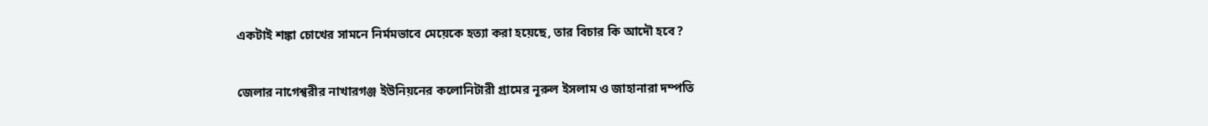একটাই শঙ্কা চোখের সামনে নির্মমভাবে মেয়েকে হত্যা করা হয়েছে, তার বিচার কি আদৌ হবে?

জেলার নাগেশ্বরীর নাখারগঞ্জ ইউনিয়নের কলোনিটারী গ্রামের নূরুল ইসলাম ও জাহানারা দম্পতি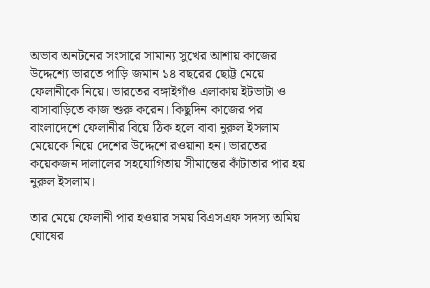অভাব অনটনের সংসারে সামান্য সুখের আশায় কাজের উদ্দেশ্যে ভারতে পাড়ি জমান ১৪ বছরের ছোট্ট মেয়ে ফেলানীকে নিয়ে। ভারতের বঙ্গাইগাঁও এলাকায় ইটভাটা ও বাসাবাড়িতে কাজ শুরু করেন। কিছুদিন কাজের পর বাংলাদেশে ফেলানীর বিয়ে ঠিক হলে বাবা নুরুল ইসলাম মেয়েকে নিয়ে দেশের উদ্দেশে রওয়ানা হন। ভারতের কয়েকজন দালালের সহযোগিতায় সীমান্তের কাঁটাতার পার হয় নুরুল ইসলাম।

তার মেয়ে ফেলানী পার হওয়ার সময় বিএসএফ সদস্য অমিয় ঘোষের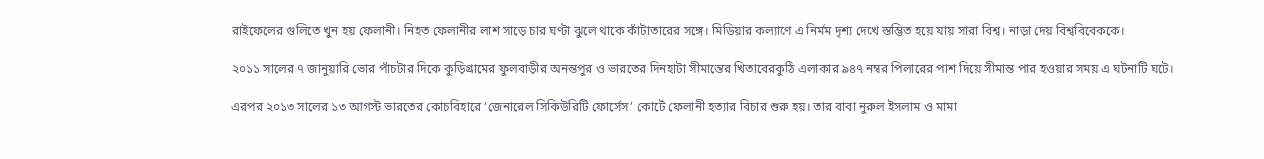রাইফেলের গুলিতে খুন হয় ফেলানী। নিহত ফেলানীর লাশ সাড়ে চার ঘণ্টা ঝুলে থাকে কাঁটাতারের সঙ্গে। মিডিয়ার কল্যাণে এ নির্মম দৃশ্য দেখে স্তম্ভিত হয়ে যায় সারা বিশ্ব। নাড়া দেয় বিশ্ববিবেককে।

২০১১ সালের ৭ জানুয়ারি ভোর পাঁচটার দিকে কুড়িগ্রামের ফুলবাড়ীর অনন্তপুর ও ভারতের দিনহাটা সীমান্তের খিতাবেরকুঠি এলাকার ৯৪৭ নম্বর পিলারের পাশ দিয়ে সীমান্ত পার হওয়ার সময় এ ঘটনাটি ঘটে।

এরপর ২০১৩ সালের ১৩ আগস্ট ভারতের কোচবিহারে ‘জেনারেল সিকিউরিটি ফোর্সেস’ কোর্টে ফেলানী হত্যার বিচার শুরু হয়। তার বাবা নুরুল ইসলাম ও মামা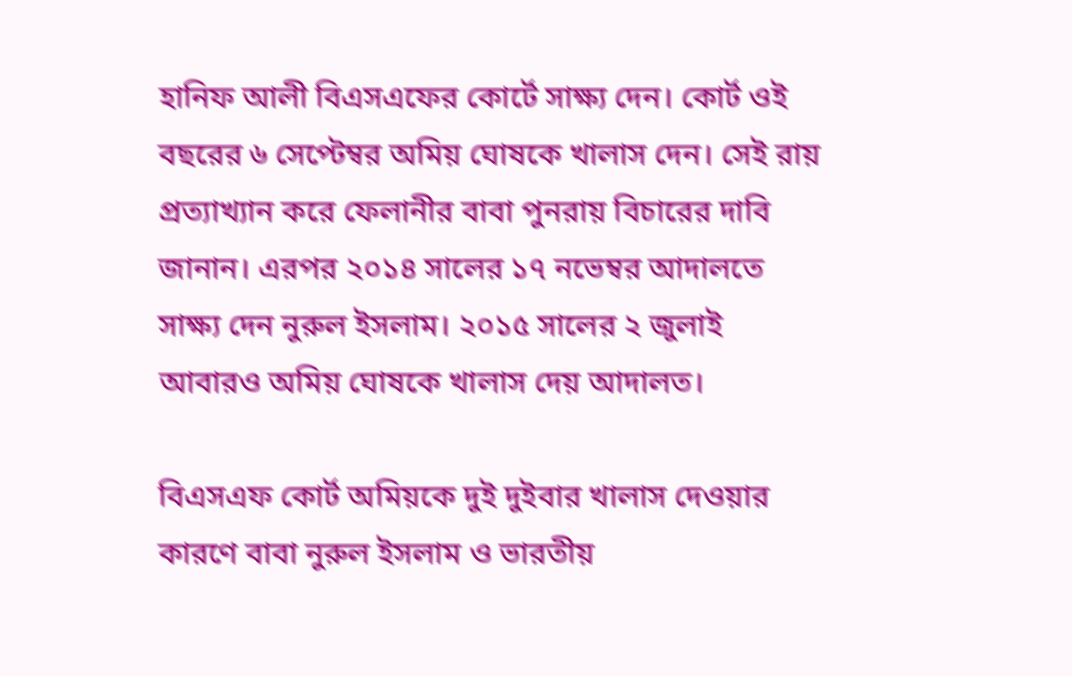হানিফ আলী বিএসএফের কোর্টে সাক্ষ্য দেন। কোর্ট ওই বছরের ৬ সেপ্টেম্বর অমিয় ঘোষকে খালাস দেন। সেই রায় প্রত্যাখ্যান করে ফেলানীর বাবা পুনরায় বিচারের দাবি জানান। এরপর ২০১৪ সালের ১৭ নভেম্বর আদালতে সাক্ষ্য দেন নুরুল ইসলাম। ২০১৫ সালের ২ জুলাই আবারও অমিয় ঘোষকে খালাস দেয় আদালত।

বিএসএফ কোর্ট অমিয়কে দুই দুইবার খালাস দেওয়ার কারণে বাবা নুরুল ইসলাম ও ভারতীয়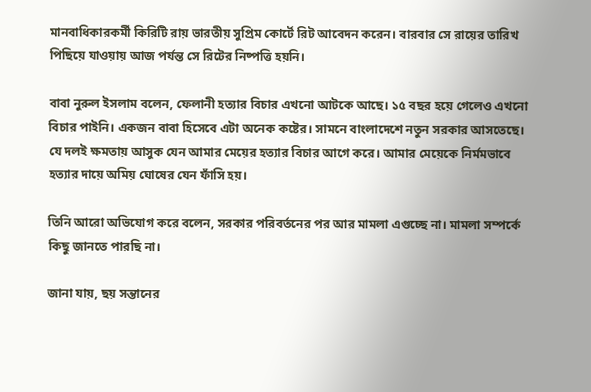মানবাধিকারকর্মী কিরিটি রায় ভারতীয় সুপ্রিম কোর্টে রিট আবেদন করেন। বারবার সে রায়ের তারিখ পিছিয়ে যাওয়ায় আজ পর্যন্ত সে রিটের নিষ্পত্তি হয়নি।

বাবা নুরুল ইসলাম বলেন, ফেলানী হত্যার বিচার এখনো আটকে আছে। ১৫ বছর হয়ে গেলেও এখনো বিচার পাইনি। একজন বাবা হিসেবে এটা অনেক কষ্টের। সামনে বাংলাদেশে নতুন সরকার আসতেছে। যে দলই ক্ষমতায় আসুক যেন আমার মেয়ের হত্যার বিচার আগে করে। আমার মেয়েকে নির্মমভাবে হত্যার দায়ে অমিয় ঘোষের যেন ফাঁসি হয়।

তিনি আরো অভিযোগ করে বলেন, সরকার পরিবর্তনের পর আর মামলা এগুচ্ছে না। মামলা সম্পর্কে কিছু জানতে পারছি না।

জানা যায়, ছয় সন্তানের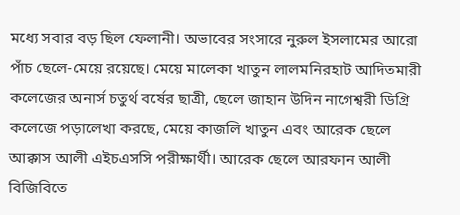মধ্যে সবার বড় ছিল ফেলানী। অভাবের সংসারে নুরুল ইসলামের আরো পাঁচ ছেলে-মেয়ে রয়েছে। মেয়ে মালেকা খাতুন লালমনিরহাট আদিতমারী কলেজের অনার্স চতুর্থ বর্ষের ছাত্রী, ছেলে জাহান উদিন নাগেশ্বরী ডিগ্রি কলেজে পড়ালেখা করছে, মেয়ে কাজলি খাতুন এবং আরেক ছেলে আক্কাস আলী এইচএসসি পরীক্ষার্থী। আরেক ছেলে আরফান আলী বিজিবিতে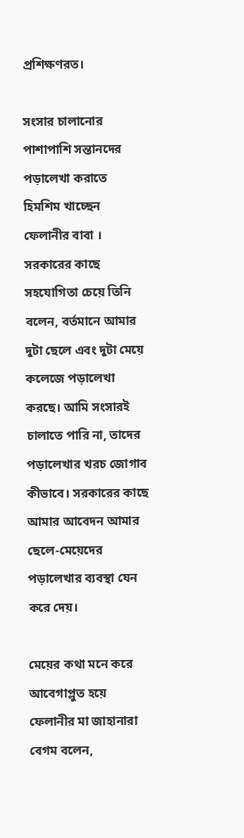প্রশিক্ষণরত।

সংসার চালানোর পাশাপাশি সন্তানদের পড়ালেখা করাতে হিমশিম খাচ্ছেন ফেলানীর বাবা । সরকারের কাছে সহযোগিতা চেয়ে তিনি বলেন, বর্তমানে আমার দুটা ছেলে এবং দুটা মেয়ে কলেজে পড়ালেখা করছে। আমি সংসারই চালাতে পারি না, তাদের পড়ালেখার খরচ জোগাব কীভাবে। সরকারের কাছে আমার আবেদন আমার ছেলে-মেয়েদের পড়ালেখার ব্যবস্থা যেন করে দেয়।

মেয়ের কথা মনে করে আবেগাপ্লুত হয়ে ফেলানীর মা জাহানারা বেগম বলেন,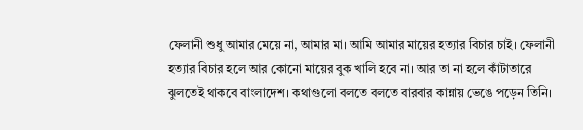ফেলানী শুধু আমার মেয়ে না, আমার মা। আমি আমার মায়ের হত্যার বিচার চাই। ফেলানী হত্যার বিচার হলে আর কোনো মায়ের বুক খালি হবে না। আর তা না হলে কাঁটাতারে ঝুলতেই থাকবে বাংলাদেশ। কথাগুলো বলতে বলতে বারবার কান্নায় ভেঙে পড়েন তিনি।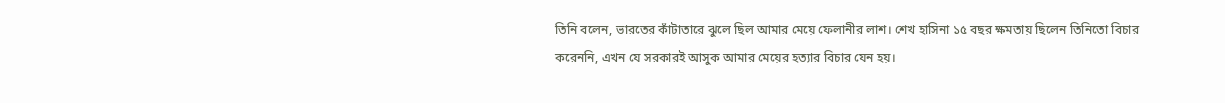তিনি বলেন, ভারতের কাঁটাতারে ঝুলে ছিল আমার মেয়ে ফেলানীর লাশ। শেখ হাসিনা ১৫ বছর ক্ষমতায় ছিলেন তিনিতো বিচার করেননি, এখন যে সরকারই আসুক আমার মেয়ের হত্যার বিচার যেন হয়।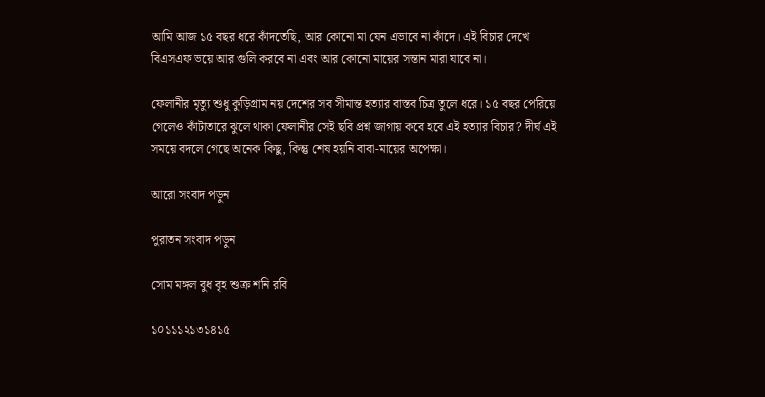আমি আজ ১৫ বছর ধরে কাঁদতেছি, আর কোনো মা যেন এভাবে না কাঁদে। এই বিচার দেখে বিএসএফ ভয়ে আর গুলি করবে না এবং আর কোনো মায়ের সন্তান মারা যাবে না।

ফেলানীর মৃত্যু শুধু কুড়িগ্রাম নয় দেশের সব সীমান্ত হত্যার বাস্তব চিত্র তুলে ধরে। ১৫ বছর পেরিয়ে গেলেও কাঁটাতারে ঝুলে থাকা ফেলানীর সেই ছবি প্রশ্ন জাগায় কবে হবে এই হত্যার বিচার? দীর্ঘ এই সময়ে বদলে গেছে অনেক কিছু, কিন্তু শেষ হয়নি বাবা-মায়ের অপেক্ষা।

আরো সংবাদ পড়ুন

পুরাতন সংবাদ পড়ুন

সোম মঙ্গল বুধ বৃহ শুক্র শনি রবি

১০১১১২১৩১৪১৫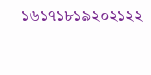১৬১৭১৮১৯২০২১২২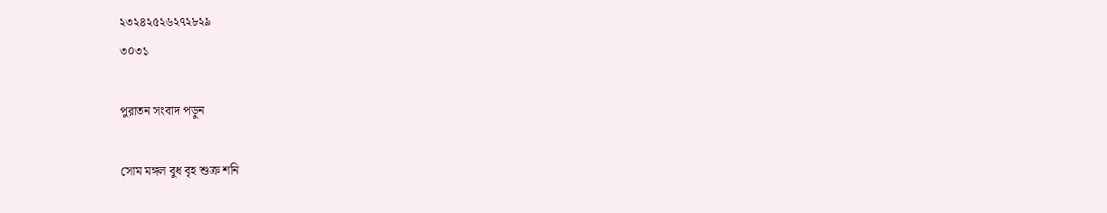২৩২৪২৫২৬২৭২৮২৯
৩০৩১

পুরাতন সংবাদ পড়ুন

সোম মঙ্গল বুধ বৃহ শুক্র শনি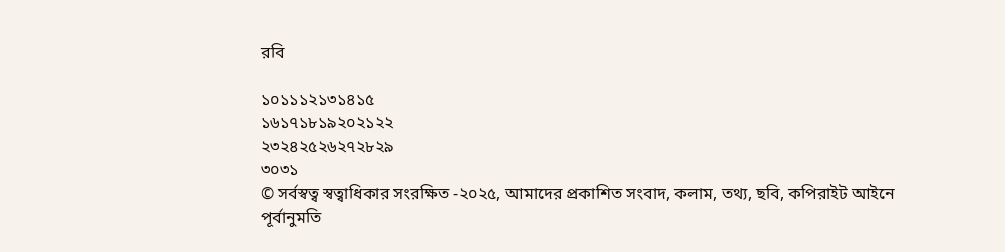রবি

১০১১১২১৩১৪১৫
১৬১৭১৮১৯২০২১২২
২৩২৪২৫২৬২৭২৮২৯
৩০৩১
© সর্বস্বত্ব স্বত্বাধিকার সংরক্ষিত -২০২৫, আমাদের প্রকাশিত সংবাদ, কলাম, তথ্য, ছবি, কপিরাইট আইনে পূর্বানুমতি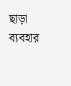ছাড়া ব্যবহার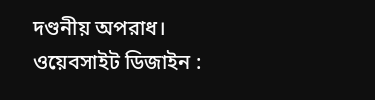দণ্ডনীয় অপরাধ।
ওয়েবসাইট ডিজাইন :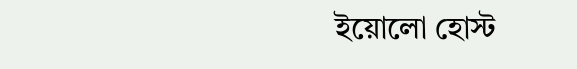ইয়োলো হোস্ট